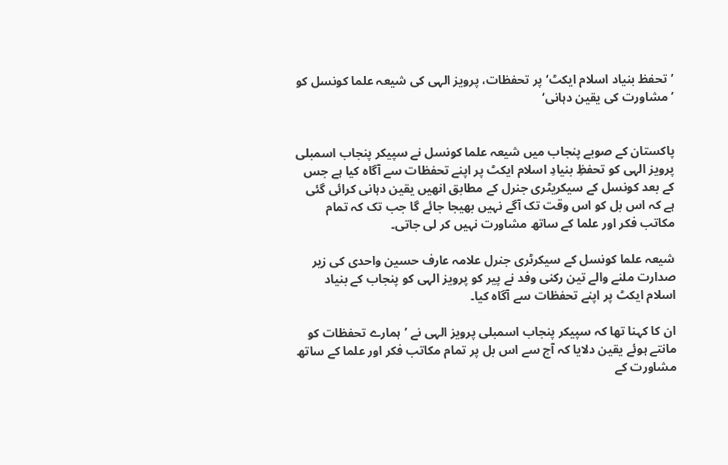’تحفظ بنیاد اسلام ایکٹ‘ پر تحفظات، پرویز الہی کی شیعہ علما کونسل کو ’مشاورت کی یقین دہانی‘


پاکستان کے صوبے پنجاب میں شیعہ علما کونسل نے سپیکر پنجاب اسمبلی پرویز الہی کو تحفظِ بنیادِ اسلام ایکٹ پر اپنے تحفظات سے آگاہ کیا ہے جس کے بعد کونسل کے سیکریٹری جنرل کے مطابق انھیں یقین دہانی کرائی گئی ہے کہ اس بل کو اس وقت تک آگے نہیں بھیجا جائے گا جب تک کہ تمام مکاتب فکر اور علما کے ساتھ مشاورت نہیں کر لی جاتی۔

شیعہ علما کونسل کے سیکرٹری جنرل علامہ عارف حسین واحدی کی زیر صدارت ملنے والے تین رکنی وفد نے پیر کو پرویز الہی کو پنجاب کے بنیاد اسلام ایکٹ پر اپنے تحفظات سے آگاہ کیا۔

ان کا کہنا تھا کہ سپیکر پنجاب اسمبلی پرویز الہی نے ’ہمارے تحفظات کو مانتے ہوئے یقین دلایا کہ آج سے اس بل پر تمام مکاتب فکر اور علما کے ساتھ مشاورت کے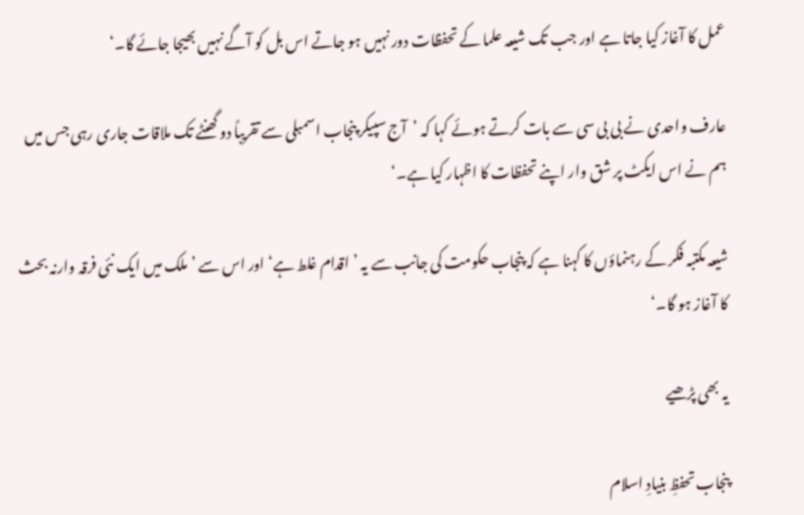عمل کا آغاز کیا جاتا ہے اور جب تک شیعہ علما کے تحفظات دور نہیں ہو جاتے اس بل کو آگے نہیں بھیجا جائے گا۔‘

عارف واحدی نے بی بی سی سے بات کرتے ہوئے کہا کہ ’آج سپیکر پنجاب اسمبلی سے تقریباً دو گھنٹے تک ملاقات جاری رہی جس میں ہم نے اس ایکٹ پر شق وار اپنے تحفظات کا اظہار کیا ہے۔‘

شیعہ مکتبہ فکر کے رہنماؤں کا کہنا ہے کہ پنجاب حکومت کی جانب سے یہ ’اقدام غلط ہے‘ اور اس سے ’ملک میں ایک نئی فرقہ وارنہ بحث کا آغاز ہو گا۔‘

یہ بھی پڑھیے

پنجاب تحفظِ بنیادِ اسلام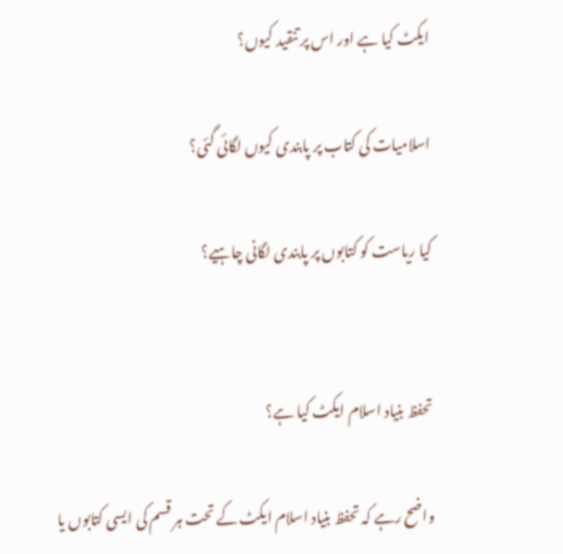ایکٹ کیا ہے اور اس پر تنقید کیوں؟

اسلامیات کی کتاب پر پابندی کیوں لگائی گئی؟

کیا ریاست کو کتابوں پر پابندی لگانی چاہیے؟


تحفظ بنیاد اسلام ایکٹ کیا ہے؟

واضح رہے کہ تحفظ بنیاد اسلام ایکٹ کے تحت ہر قسم کی ایسی کتابوں یا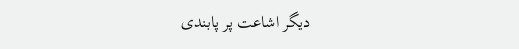دیگر اشاعت پر پابندی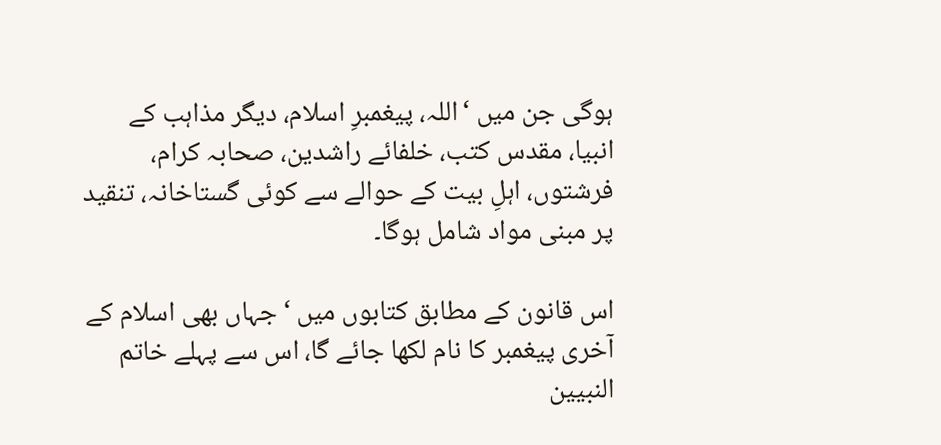ہوگی جن میں ‘اللہ، پیغمبرِ اسلام، دیگر مذاہب کے انبیا، مقدس کتب، خلفائے راشدین، صحابہ کرام، فرشتوں، اہلِ بیت کے حوالے سے کوئی گستاخانہ، تنقید پر مبنی مواد شامل ہوگا۔

اس قانون کے مطابق کتابوں میں ‘جہاں بھی اسلام کے آخری پیغمبر کا نام لکھا جائے گا، اس سے پہلے خاتم النبیین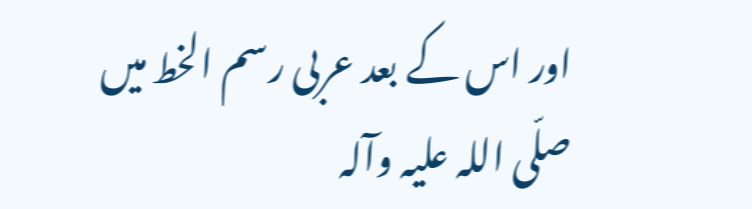اور اس کے بعد عربی رسم الخط میں صلّی اللہ علیہ وآلہ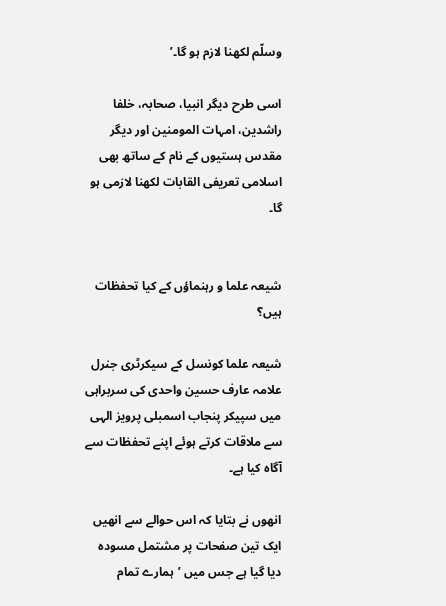وسلّم لکھنا لازم ہو گا۔’

اسی طرح دیگر انبیا، صحابہ، خلفا راشدین، امہات المومنین اور دیگر مقدس ہستیوں کے نام کے ساتھ بھی اسلامی تعریفی القابات لکھنا لازمی ہو گا۔


شیعہ علما و رہنماؤں کے کیا تحفظات ہیں؟

شیعہ علما کونسل کے سیکرٹری جنرل علامہ عارف حسین واحدی کی سربراہی میں سپیکر پنجاب اسمبلی پرویز الہی سے ملاقات کرتے ہوئے اپنے تحفظات سے آگاہ کیا ہے۔

انھوں نے بتایا کہ اس حوالے سے انھیں ایک تین صفحات پر مشتمل مسودہ دیا گیا ہے جس میں ’ہمارے تمام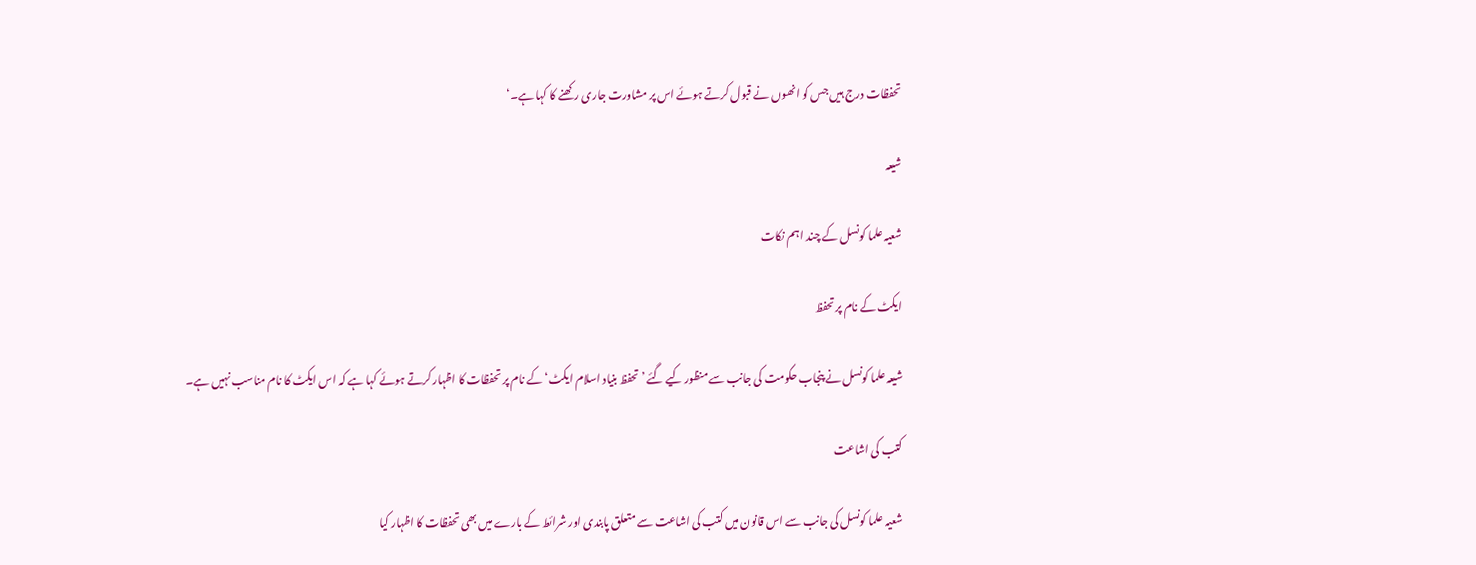تحفظات درج ہیں جس کو انھوں نے قبول کرتے ہوئے اس پر مشاورت جاری رکھنے کا کہا ہے۔‘

شیعہ

شعیہ علما کونسل کے چند اہم نکات

ایکٹ کے نام پر تحفظ

شیعہ علما کونسل نے پنجاب حکومت کی جانب سے منظور کیے گئے ’تحفظ بنیاد اسلام ایکٹ‘ کے نام پر تحفظات کا اظہار کرتے ہوئے کہا ہے کہ اس ایکٹ کا نام مناسب نہیں ہے۔

کتب کی اشاعت

شعیہ علما کونسل کی جانب سے اس قانون میں کتب کی اشاعت سے متعلق پابندی اور شرائط کے بارے میں بھی تحفظات کا اظہار کیا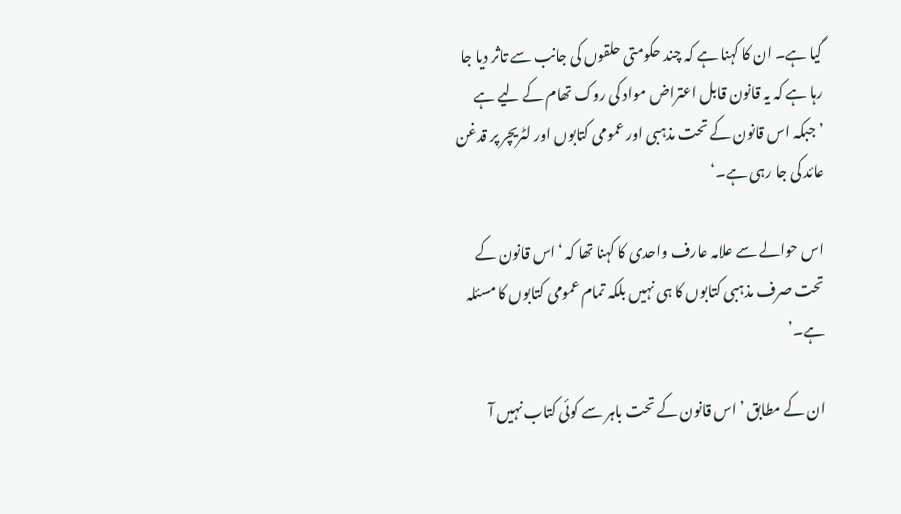گیا ہے۔ ان کا کہنا ہے کہ چند حکومتی حلقوں کی جانب سے تاثر دیا جا رہا ہے کہ یہ قانون قابل اعتراض مواد کی روک تھام کے لیے ہے ’جبکہ اس قانون کے تحت مذہبی اور عمومی کتابوں اور لٹریچر پر قدغن عائد کی جا رہی ہے۔‘

اس حوالے سے علامہ عارف واحدی کا کہنا تھا کہ ‘اس قانون کے تحت صرف مذہبی کتابوں کا ہی نہیں بلکہ تمام عمومی کتابوں کا مسئلہ ہے۔’

ان کے مطابق ’اس قانون کے تحت باہر سے کوئی کتاب نہیں آ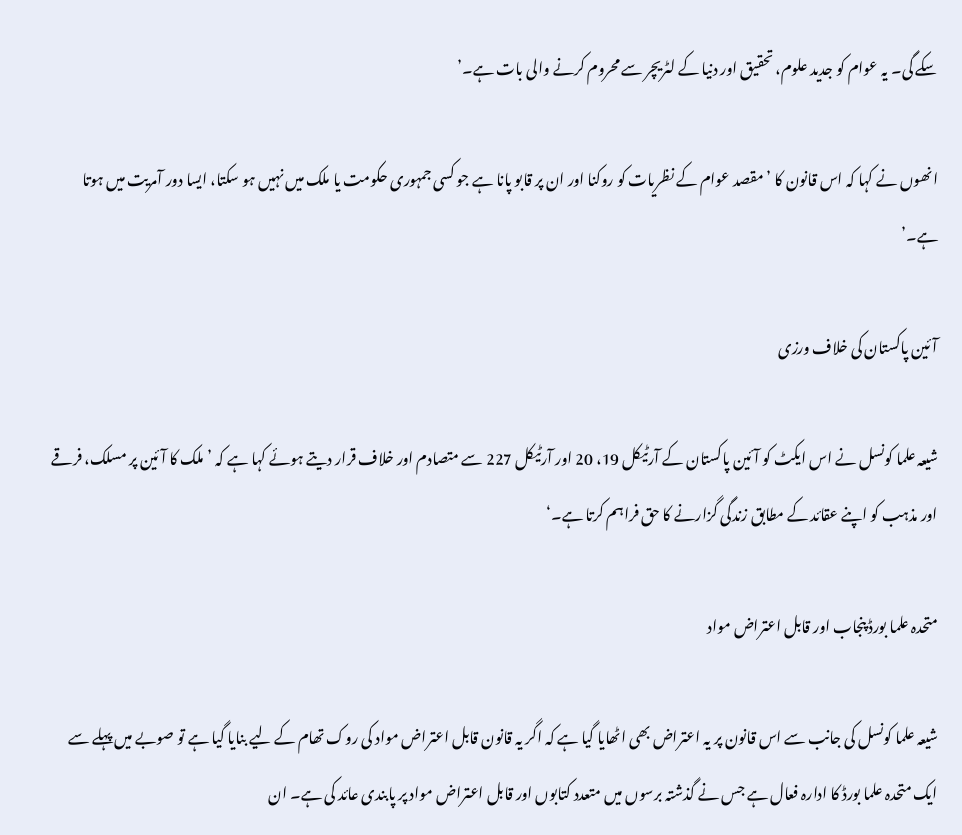سکے گی۔ یہ عوام کو جدید علوم، تحقیق اور دنیا کے لٹریچر سے محروم کرنے والی بات ہے۔’

انھوں نے کہا کہ اس قانون کا ’مقصد عوام کے نظریات کو روکنا اور ان پر قابو پانا ہے جو کسی جمہوری حکومت یا ملک میں نہیں ہو سکتا، ایسا دور آمریت میں ہوتا ہے۔’

آئین پاکستان کی خلاف ورزی

شیعہ علما کونسل نے اس ایکٹ کو آئین پاکستان کے آرٹیکل 19، 20 اور آرٹیکل 227 سے متصادم اور خلاف قرار دیتے ہوئے کہا ہے کہ ’ملک کا آئین پر مسلک، فرقے اور مذہب کو اپنے عقائد کے مطابق زندگی گزارنے کا حق فراہم کرتا ہے۔‘

متحدہ علما بورڈ پنجاب اور قابل اعتراض مواد

شیعہ علما کونسل کی جانب سے اس قانون پر یہ اعتراض بھی اٹھایا گیا ہے کہ اگر یہ قانون قابل اعتراض مواد کی روک تھام کے لیے بنایا گیا ہے تو صوبے میں پہلے سے ایک متحدہ علما بورڈ کا ادارہ فعال ہے جس نے گذشتہ برسوں میں متعدد کتابوں اور قابل اعتراض مواد پر پابندی عائد کی ہے۔ ان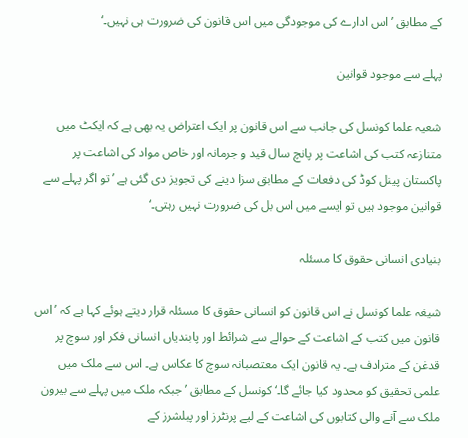کے مطابق ’اس ادارے کی موجودگی میں اس قانون کی ضرورت ہی نہیں۔‘

پہلے سے موجود قوانین

شعیہ علما کونسل کی جانب سے اس قانون پر ایک اعتراض یہ بھی ہے کہ ایکٹ میں متنازعہ کتب کی اشاعت پر پانچ سال قید و جرمانہ اور خاص مواد کی اشاعت پر پاکستان پینل کوڈ کی دفعات کے مطابق سزا دینے کی تجویز دی گئی ہے ’تو اگر پہلے سے قوانین موجود ہیں تو ایسے میں اس بل کی ضرورت نہیں رہتی۔‘

بنیادی انسانی حقوق کا مسئلہ

شیغہ علما کونسل نے اس قانون کو انسانی حقوق کا مسئلہ قرار دیتے ہوئے کہا ہے کہ ’اس قانون میں کتب کے اشاعت کے حوالے سے شرائط اور پابندیاں انسانی فکر اور سوچ پر قدغن کے مترادف ہے۔ یہ قانون ایک معتصبانہ سوچ کا عکاس ہے۔ اس سے ملک میں علمی تحقیق کو محدود کیا جائے گا۔‘ کونسل کے مطابق ’جبکہ ملک میں پہلے سے بیرون ملک سے آنے والی کتابوں کی اشاعت کے لیے پرنٹرز اور پبلشرز کے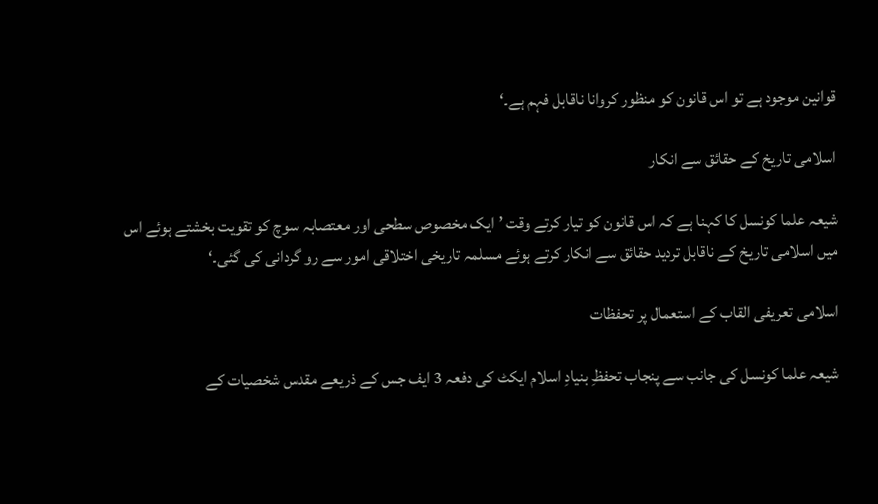قوانین موجود ہے تو اس قانون کو منظور کروانا ناقابل فہم ہے۔‘

اسلامی تاریخ کے حقائق سے انکار

شیعہ علما کونسل کا کہنا ہے کہ اس قانون کو تیار کرتے وقت ’ایک مخصوص سطحی اور معتصابہ سوچ کو تقویت بخشتے ہوئے اس میں اسلامی تاریخ کے ناقابل تردید حقائق سے انکار کرتے ہوئے مسلمہ تاریخی اختلاقی امور سے رو گردانی کی گئی۔‘

اسلامی تعریفی القاب کے استعمال پر تحفظات

شیعہ علما کونسل کی جانب سے پنجاب تحفظِ بنیادِ اسلام ایکٹ کی دفعہ 3 ایف جس کے ذریعے مقدس شخصیات کے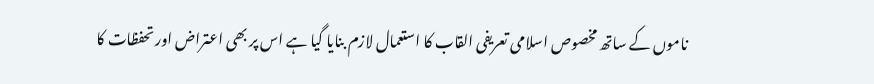ناموں کے ساتھ مخصوص اسلامی تعریفی القاب کا استعمال لازم بنایا گیا ہے اس پر بھی اعتراض اور تحفظات کا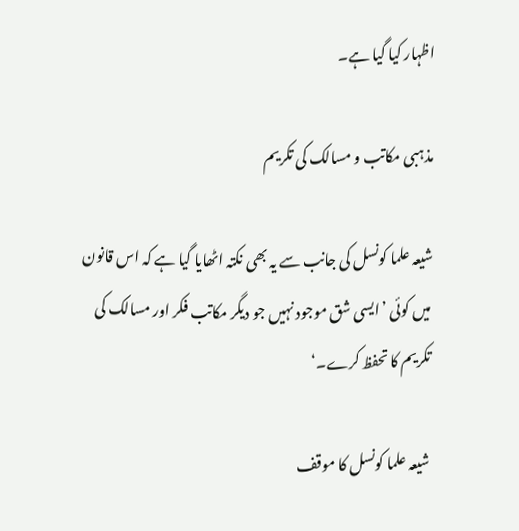اظہار کیا گیا ہے۔

مذہبی مکاتب و مسالک کی تکریم

شیعہ علما کونسل کی جانب سے یہ بھی نکتہ اٹھایا گیا ہے کہ اس قانون میں کوئی ’ایسی شق موجود نہیں جو دیگر مکاتب فکر اور مسالک کی تکریم کا تحفظ کرے۔‘

شیعہ علما کونسل کا موقف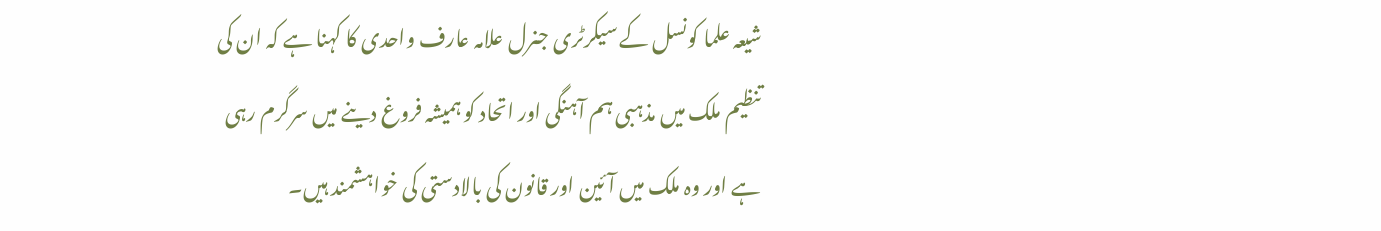شیعہ علما کونسل کے سیکرٹری جنرل علامہ عارف واحدی کا کہنا ہے کہ ان کی تنظیم ملک میں مذہبی ہم آہنگی اور اتحاد کو ہمیشہ فروغ دینے میں سرگرم رہی ہے اور وہ ملک میں آئین اور قانون کی بالادستی کی خواہشمند ہیں۔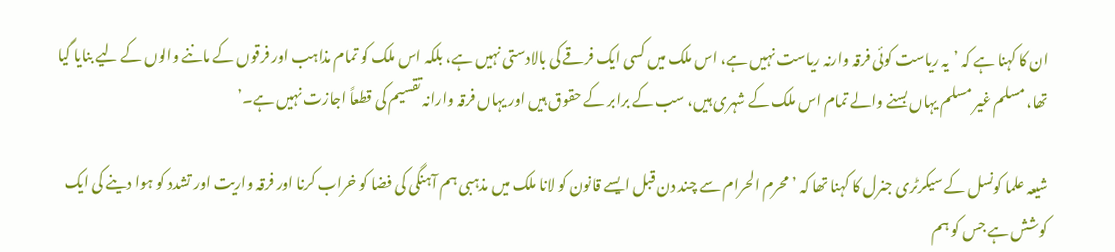ان کا کہنا ہے کہ ’یہ ریاست کوئی فرقہ وارنہ ریاست نہیں ہے، اس ملک میں کسی ایک فرقے کی بالادستی نہیں ہے، بلکہ اس ملک کو تمام مذاہب اور فرقوں کے ماننے والوں کے لیے بنایا گیا تھا، مسلم غیر مسلم یہاں بسنے والے تمام اس ملک کے شہری ہیں، سب کے برابر کے حقوق ہیں اور یہاں فرقہ وارانہ تقسیم کی قطعاً اجازت نہیں ہے۔’

شیعہ علما کونسل کے سیکرٹری جنرل کا کہنا تھا کہ ’محرم الحرام سے چند دن قبل ایسے قانون کو لانا ملک میں مذہبی ہم آہنگی کی فضا کو خراب کرنا اور فرقہ واریت اور تشدد کو ہوا دینے کی ایک کوشش ہے جس کو ہم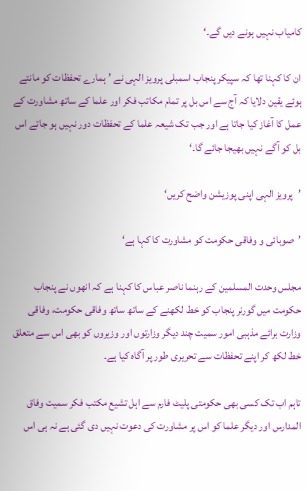کامیاب نہیں ہونے دیں گے۔‘

ان کا کہنا تھا کہ سپیکر پنجاب اسمبلی پرویز الہی نے ’ہمارے تحفظات کو مانتے ہوئے یقین دلایا کہ آج سے اس بل پر تمام مکاتب فکر اور علما کے ساتھ مشاورت کے عمل کا آغاز کیا جاتا ہے اور جب تک شیعہ علما کے تحفظات دور نہیں ہو جاتے اس بل کو آگے نہیں بھیجا جائے گا۔‘

’پرویز الہی اپنی پوزیشن واضح کریں‘

’صوبائی و وفاقی حکومت کو مشاورت کا کہا ہے‘

مجلس وحدت المسلمین کے رہنما ناصر عباس کا کہنا ہے کہ انھوں نے پنجاب حکومت میں گورنر پنجاب کو خط لکھنے کے ساتھ ساتھ وفاقی حکومت، وفاقی وزارت برائے مذہبی امور سمیت چند دیگر وزارتوں اور وزیروں کو بھی اس سے متعلق خط لکھ کر اپنے تحفظات سے تحریری طور پر آگاہ کیا ہے۔

تاہم اب تک کسی بھی حکومتی پلیٹ فارم سے اہل تشیع مکتب فکر سمیت وفاق المدارس اور دیگر علما کو اس پر مشاورت کی دعوت نہیں دی گئی ہے نہ ہی اس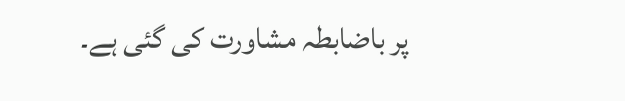پر باضابطہ مشاورت کی گئی ہے۔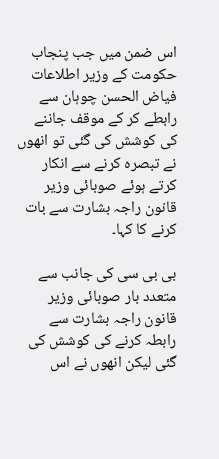اس ضمن میں جب پنجاب حکومت کے وزیر اطلاعات فیاض الحسن چوہان سے رابطے کر کے موقف جاننے کی کوشش کی گئی تو انھوں نے تبصرہ کرنے سے انکار کرتے ہوئے صوبائی وزیر قانون راجہ بشارت سے بات کرنے کا کہا۔

بی بی سی کی جانب سے متعدد بار صوبائی وزیر قانون راجہ بشارت سے رابطہ کرنے کی کوشش کی گئی لیکن انھوں نے اس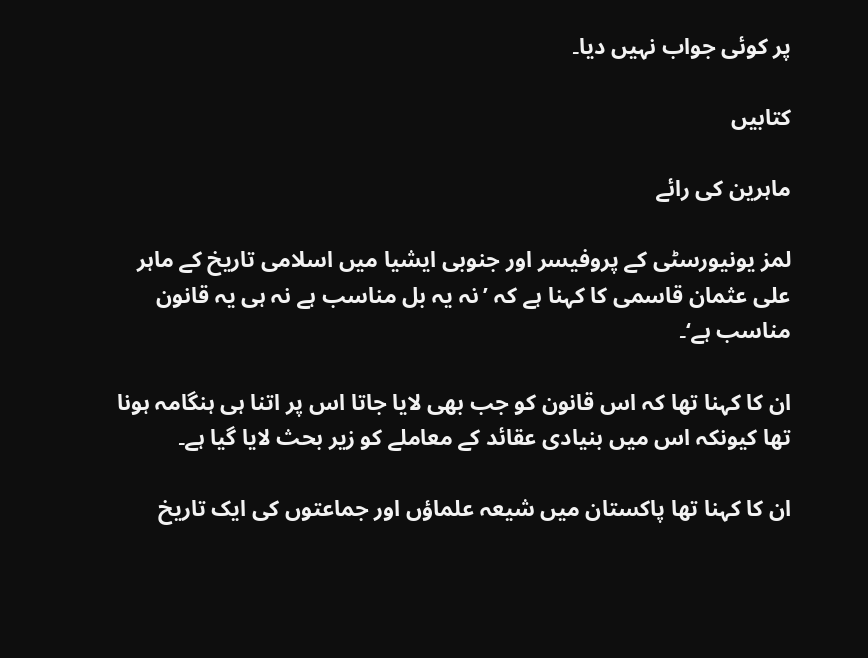پر کوئی جواب نہیں دیا۔

کتابیں

ماہرین کی رائے

لمز یونیورسٹی کے پروفیسر اور جنوبی ایشیا میں اسلامی تاریخ کے ماہر علی عثمان قاسمی کا کہنا ہے کہ ’نہ یہ بل مناسب ہے نہ ہی یہ قانون مناسب ہے‘۔

ان کا کہنا تھا کہ اس قانون کو جب بھی لایا جاتا اس پر اتنا ہی ہنگامہ ہونا تھا کیونکہ اس میں بنیادی عقائد کے معاملے کو زیر بحث لایا گیا ہے۔

ان کا کہنا تھا پاکستان میں شیعہ علماؤں اور جماعتوں کی ایک تاریخ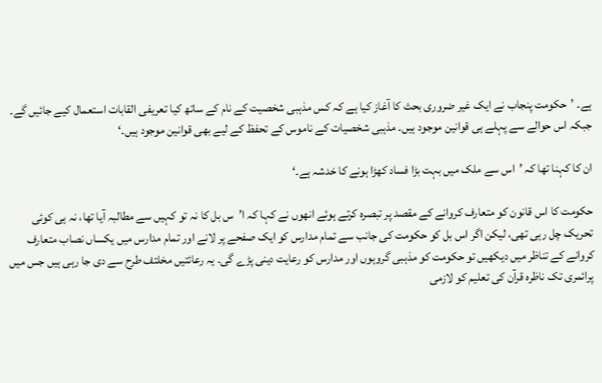ہے۔ ’حکومت پنجاب نے ایک غیر ضروری بحث کا آغاز کیا ہے کہ کس مذہبی شخصیت کے نام کے ساتھ کیا تعریفی القابات استعمال کیے جائیں گے۔ جبکہ اس حوالے سے پہلے ہی قوانین موجود ہیں۔ مذہبی شخصیات کے ناموس کے تحفظ کے لیے بھی قوانین موجود ہیں۔‘

ان کا کہنا تھا کہ ’اس سے ملک میں بہت بڑا فساد کھڑا ہونے کا خدشہ ہے۔‘

حکومت کا اس قانون کو متعارف کروانے کے مقصد پر تبصرہ کرتے ہوئے انھوں نے کہا کہ ا’س بل کا نہ تو کہیں سے مطالبہ آیا تھا، نہ ہی کوئی تحریک چل رہی تھی، لیکن اگر اس بل کو حکومت کی جانب سے تمام مدارس کو ایک صفحے پر لانے اور تمام مدارس میں یکساں نصاب متعارف کروانے کے تناظر میں دیکھیں تو حکومت کو مذہبی گروہوں اور مدارس کو رعایت دینی پڑے گی۔ یہ رعائتیں مخلتف طرح سے دی جا رہی ہیں جس میں پرائمری تک ناظرہ قرآن کی تعلیم کو لازمی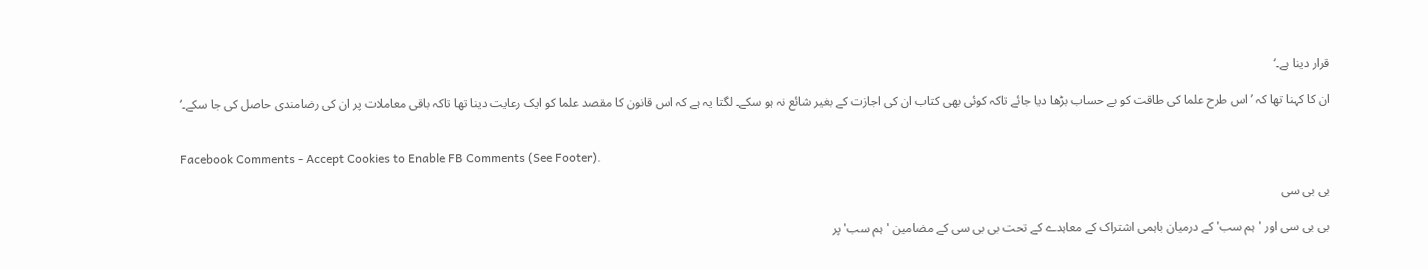قرار دینا ہے۔‘

ان کا کہنا تھا کہ ’اس طرح علما کی طاقت کو بے حساب بڑھا دیا جائے تاکہ کوئی بھی کتاب ان کی اجازت کے بغیر شائع نہ ہو سکے۔ لگتا یہ ہے کہ اس قانون کا مقصد علما کو ایک رعایت دینا تھا تاکہ باقی معاملات پر ان کی رضامندی حاصل کی جا سکے۔‘


Facebook Comments - Accept Cookies to Enable FB Comments (See Footer).

بی بی سی

بی بی سی اور 'ہم سب' کے درمیان باہمی اشتراک کے معاہدے کے تحت بی بی سی کے مضامین 'ہم سب' پر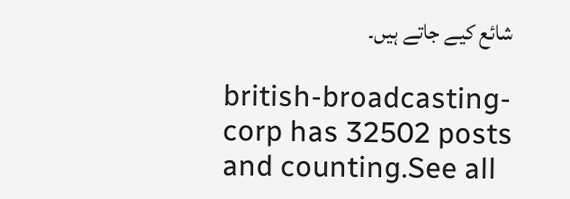شائع کیے جاتے ہیں۔

british-broadcasting-corp has 32502 posts and counting.See all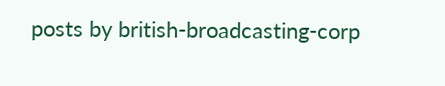posts by british-broadcasting-corp